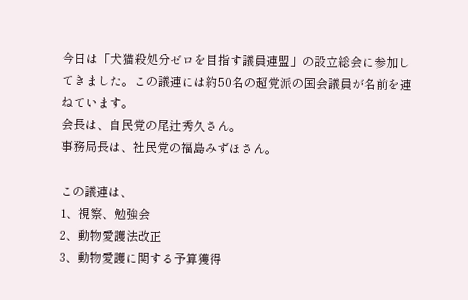今日は「犬猫殺処分ゼロを目指す議員連盟」の設立総会に参加してきました。この議連には約50名の超党派の国会議員が名前を連ねています。
会長は、自民党の尾辻秀久さん。
事務局長は、社民党の福島みずほさん。

この議連は、
1、視察、勉強会
2、動物愛護法改正
3、動物愛護に関する予算獲得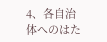4、各自治体へのはた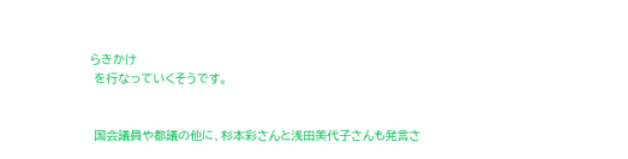らきかけ
 を行なっていくそうです。


 国会議員や都議の他に、杉本彩さんと浅田美代子さんも発言さ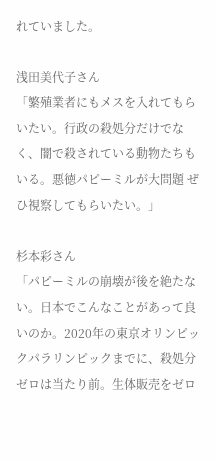れていました。

浅田美代子さん
「繁殖業者にもメスを入れてもらいたい。行政の殺処分だけでなく、闇で殺されている動物たちもいる。悪徳パピーミルが大問題 ぜひ視察してもらいたい。」

杉本彩さん
「パピーミルの崩壊が後を絶たない。日本でこんなことがあって良いのか。2020年の東京オリンピックパラリンピックまでに、殺処分ゼロは当たり前。生体販売をゼロ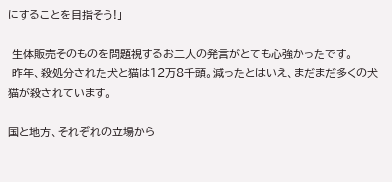にすることを目指そう!」

 生体販売そのものを問題視するお二人の発言がとても心強かったです。
 昨年、殺処分された犬と猫は12万8千頭。減ったとはいえ、まだまだ多くの犬猫が殺されています。

国と地方、それぞれの立場から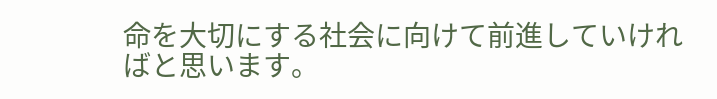命を大切にする社会に向けて前進していければと思います。